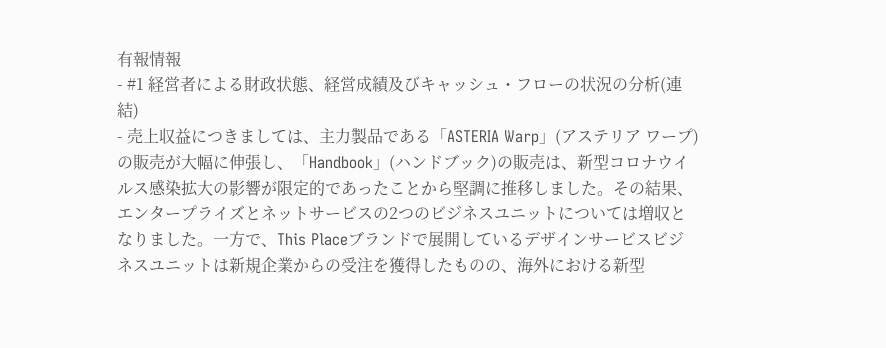有報情報
- #1 経営者による財政状態、経営成績及びキャッシュ・フローの状況の分析(連結)
- 売上収益につきましては、主力製品である「ASTERIA Warp」(アステリア ワープ)の販売が大幅に伸張し、「Handbook」(ハンドブック)の販売は、新型コロナウイルス感染拡大の影響が限定的であったことから堅調に推移しました。その結果、エンタープライズとネットサービスの2つのビジネスユニットについては増収となりました。一方で、This Placeブランドで展開しているデザインサービスビジネスユニットは新規企業からの受注を獲得したものの、海外における新型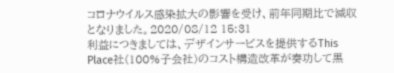コロナウイルス感染拡大の影響を受け、前年同期比で減収となりました。2020/08/12 15:31
利益につきましては、デザインサービスを提供するThis Place社(100%子会社)のコスト構造改革が奏功して黒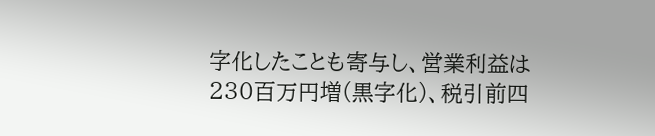字化したことも寄与し、営業利益は230百万円増(黒字化)、税引前四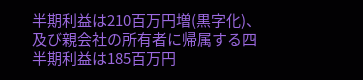半期利益は210百万円増(黒字化)、及び親会社の所有者に帰属する四半期利益は185百万円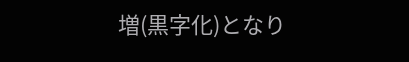増(黒字化)となり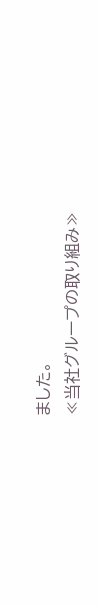ました。
≪当社グループの取り組み≫